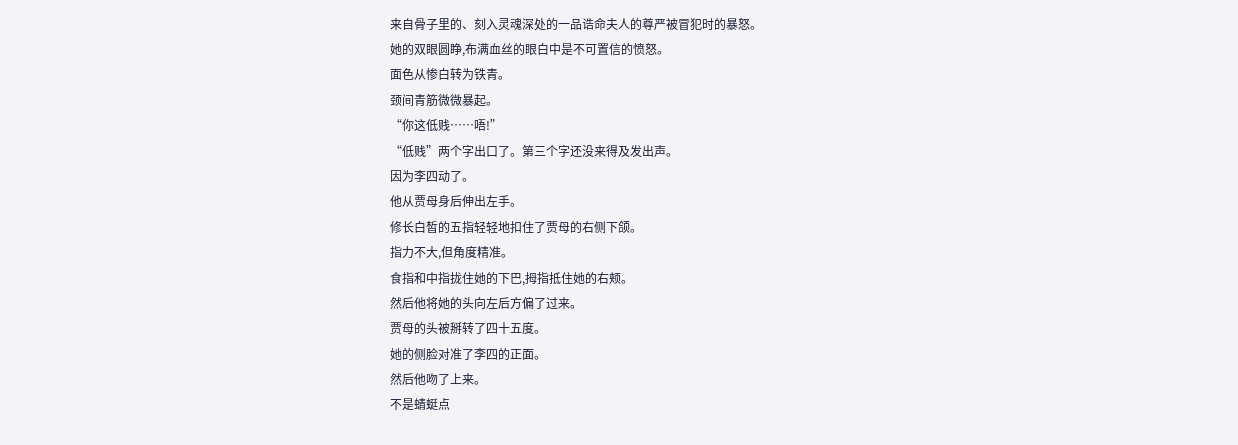来自骨子里的、刻入灵魂深处的一品诰命夫人的尊严被冒犯时的暴怒。
她的双眼圆睁,布满血丝的眼白中是不可置信的愤怒。
面色从惨白转为铁青。
颈间青筋微微暴起。
“你这低贱……唔!”
“低贱”两个字出口了。第三个字还没来得及发出声。
因为李四动了。
他从贾母身后伸出左手。
修长白皙的五指轻轻地扣住了贾母的右侧下颌。
指力不大,但角度精准。
食指和中指拢住她的下巴,拇指抵住她的右颊。
然后他将她的头向左后方偏了过来。
贾母的头被掰转了四十五度。
她的侧脸对准了李四的正面。
然后他吻了上来。
不是蜻蜓点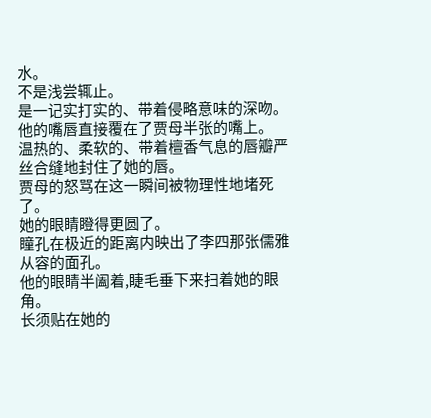水。
不是浅尝辄止。
是一记实打实的、带着侵略意味的深吻。
他的嘴唇直接覆在了贾母半张的嘴上。
温热的、柔软的、带着檀香气息的唇瓣严丝合缝地封住了她的唇。
贾母的怒骂在这一瞬间被物理性地堵死了。
她的眼睛瞪得更圆了。
瞳孔在极近的距离内映出了李四那张儒雅从容的面孔。
他的眼睛半阖着,睫毛垂下来扫着她的眼角。
长须贴在她的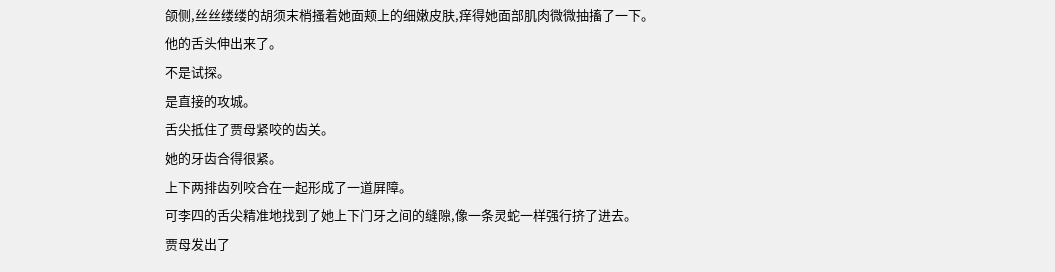颌侧,丝丝缕缕的胡须末梢搔着她面颊上的细嫩皮肤,痒得她面部肌肉微微抽搐了一下。
他的舌头伸出来了。
不是试探。
是直接的攻城。
舌尖抵住了贾母紧咬的齿关。
她的牙齿合得很紧。
上下两排齿列咬合在一起形成了一道屏障。
可李四的舌尖精准地找到了她上下门牙之间的缝隙,像一条灵蛇一样强行挤了进去。
贾母发出了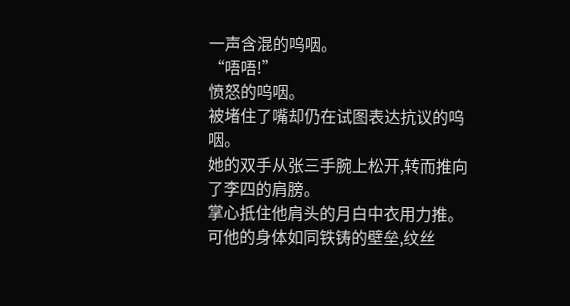一声含混的呜咽。
“唔唔!”
愤怒的呜咽。
被堵住了嘴却仍在试图表达抗议的呜咽。
她的双手从张三手腕上松开,转而推向了李四的肩膀。
掌心抵住他肩头的月白中衣用力推。
可他的身体如同铁铸的壁垒,纹丝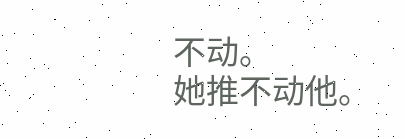不动。
她推不动他。